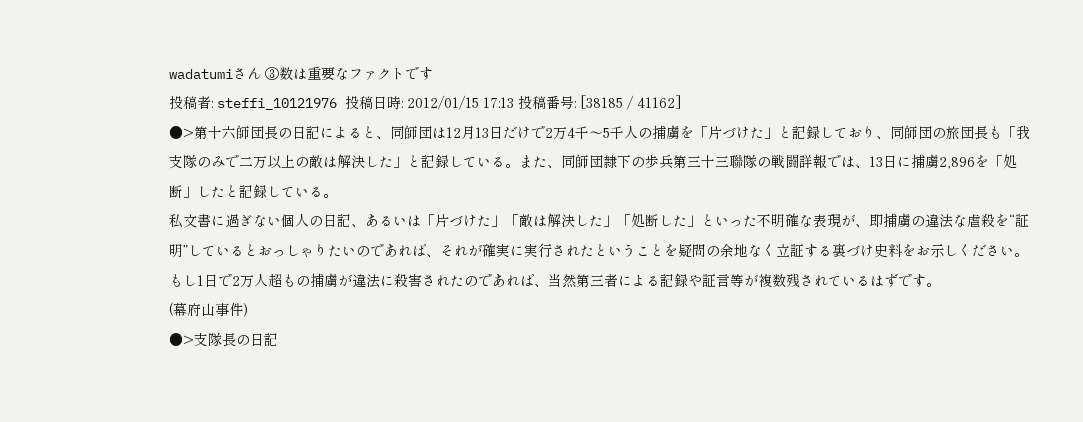wadatumiさん ③数は重要なファクトです
投稿者: steffi_10121976 投稿日時: 2012/01/15 17:13 投稿番号: [38185 / 41162]
●>第十六師団長の日記によると、同師団は12月13日だけで2万4千〜5千人の捕虜を「片づけた」と記録しており、同師団の旅団長も「我支隊のみで二万以上の敵は解決した」と記録している。また、同師団隷下の歩兵第三十三聯隊の戦闘詳報では、13日に捕虜2,896を「処断」したと記録している。
私文書に過ぎない個人の日記、あるいは「片づけた」「敵は解決した」「処断した」といった不明確な表現が、即捕虜の違法な虐殺を“証明”しているとおっしゃりたいのであれば、それが確実に実行されたということを疑問の余地なく立証する裏づけ史料をお示しください。
もし1日で2万人超もの捕虜が違法に殺害されたのであれば、当然第三者による記録や証言等が複数残されているはずです。
(幕府山事件)
●>支隊長の日記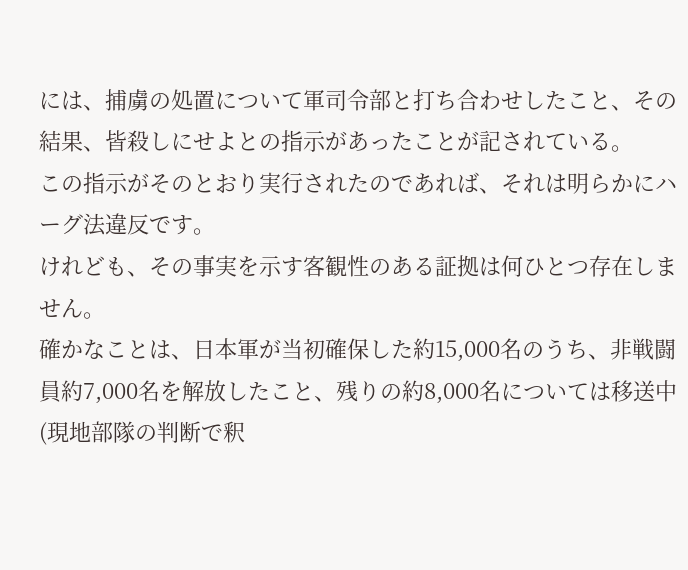には、捕虜の処置について軍司令部と打ち合わせしたこと、その結果、皆殺しにせよとの指示があったことが記されている。
この指示がそのとおり実行されたのであれば、それは明らかにハーグ法違反です。
けれども、その事実を示す客観性のある証拠は何ひとつ存在しません。
確かなことは、日本軍が当初確保した約15,000名のうち、非戦闘員約7,000名を解放したこと、残りの約8,000名については移送中(現地部隊の判断で釈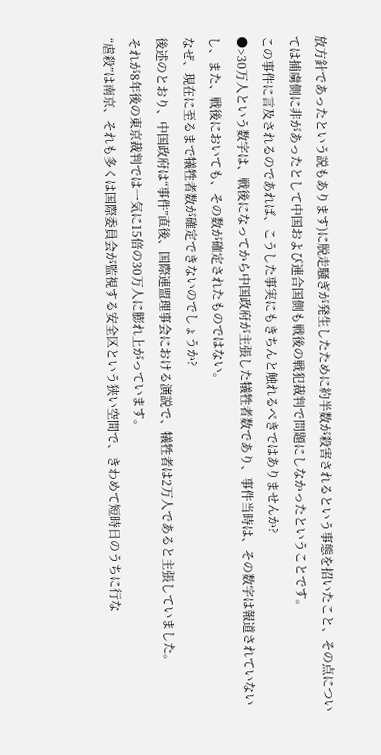放方針であったという説もあります)に脱走騒ぎが発生したために約半数が殺害されるという事態を招いたこと、その点については捕虜側に非があったとして中国および連合国側も戦後の戦犯裁判で問題にしなかったということです。
この事件に言及されるのであれば、こうした事実にもきちんと触れるべきではありませんか?
●>30万人という数字は、戦後になってから中国政府が主張した犠牲者数であり、事件当時は、その数字は報道されていないし、また、戦後においても、その数が確定されたものではない。
なぜ、現在に至るまで犠牲者数が確定できないのでしょうか?
後述のとおり、中国政府は“事件”直後、国際連盟理事会における演説で、犠牲者は2万人であると主張していました。
それが8年後の東京裁判では一気に15倍の30万人に膨れ上がっています。
“虐殺”は南京、それも多くは国際委員会が監視する安全区という狭い空間で、きわめて短時日のうちに行な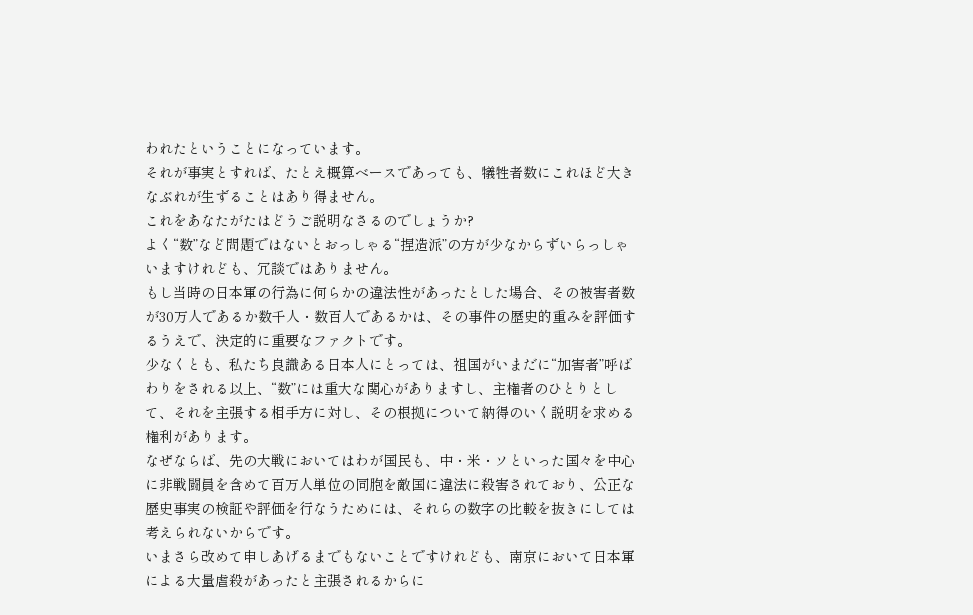われたということになっています。
それが事実とすれば、たとえ概算ベースであっても、犠牲者数にこれほど大きなぶれが生ずることはあり得ません。
これをあなたがたはどうご説明なさるのでしょうか?
よく“数”など問題ではないとおっしゃる“捏造派”の方が少なからずいらっしゃいますけれども、冗談ではありません。
もし当時の日本軍の行為に何らかの違法性があったとした場合、その被害者数が30万人であるか数千人・数百人であるかは、その事件の歴史的重みを評価するうえで、決定的に重要なファクトです。
少なくとも、私たち良識ある日本人にとっては、祖国がいまだに“加害者”呼ばわりをされる以上、“数”には重大な関心がありますし、主権者のひとりとして、それを主張する相手方に対し、その根拠について納得のいく説明を求める権利があります。
なぜならば、先の大戦においてはわが国民も、中・米・ソといった国々を中心に非戦闘員を含めて百万人単位の同胞を敵国に違法に殺害されており、公正な歴史事実の検証や評価を行なうためには、それらの数字の比較を抜きにしては考えられないからです。
いまさら改めて申しあげるまでもないことですけれども、南京において日本軍による大量虐殺があったと主張されるからに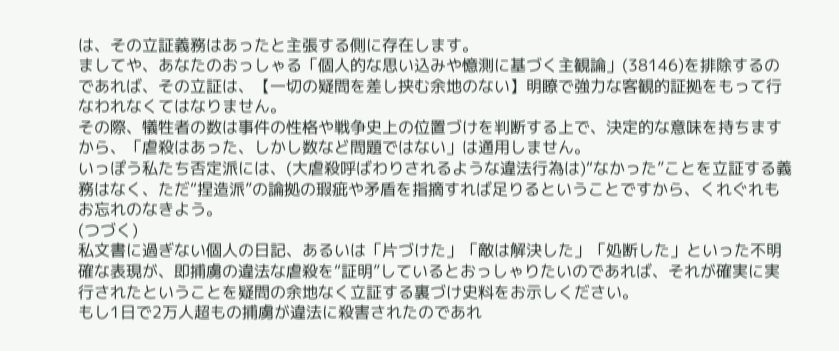は、その立証義務はあったと主張する側に存在します。
ましてや、あなたのおっしゃる「個人的な思い込みや憶測に基づく主観論」(38146)を排除するのであれば、その立証は、【一切の疑問を差し挟む余地のない】明瞭で強力な客観的証拠をもって行なわれなくてはなりません。
その際、犠牲者の数は事件の性格や戦争史上の位置づけを判断する上で、決定的な意味を持ちますから、「虐殺はあった、しかし数など問題ではない」は通用しません。
いっぽう私たち否定派には、(大虐殺呼ばわりされるような違法行為は)“なかった”ことを立証する義務はなく、ただ“捏造派”の論拠の瑕疵や矛盾を指摘すれば足りるということですから、くれぐれもお忘れのなきよう。
(つづく)
私文書に過ぎない個人の日記、あるいは「片づけた」「敵は解決した」「処断した」といった不明確な表現が、即捕虜の違法な虐殺を“証明”しているとおっしゃりたいのであれば、それが確実に実行されたということを疑問の余地なく立証する裏づけ史料をお示しください。
もし1日で2万人超もの捕虜が違法に殺害されたのであれ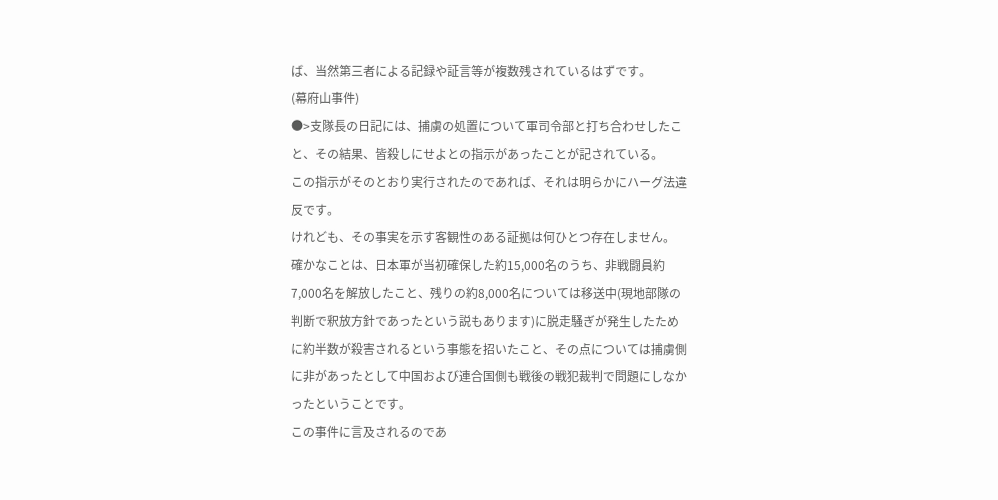ば、当然第三者による記録や証言等が複数残されているはずです。
(幕府山事件)
●>支隊長の日記には、捕虜の処置について軍司令部と打ち合わせしたこと、その結果、皆殺しにせよとの指示があったことが記されている。
この指示がそのとおり実行されたのであれば、それは明らかにハーグ法違反です。
けれども、その事実を示す客観性のある証拠は何ひとつ存在しません。
確かなことは、日本軍が当初確保した約15,000名のうち、非戦闘員約7,000名を解放したこと、残りの約8,000名については移送中(現地部隊の判断で釈放方針であったという説もあります)に脱走騒ぎが発生したために約半数が殺害されるという事態を招いたこと、その点については捕虜側に非があったとして中国および連合国側も戦後の戦犯裁判で問題にしなかったということです。
この事件に言及されるのであ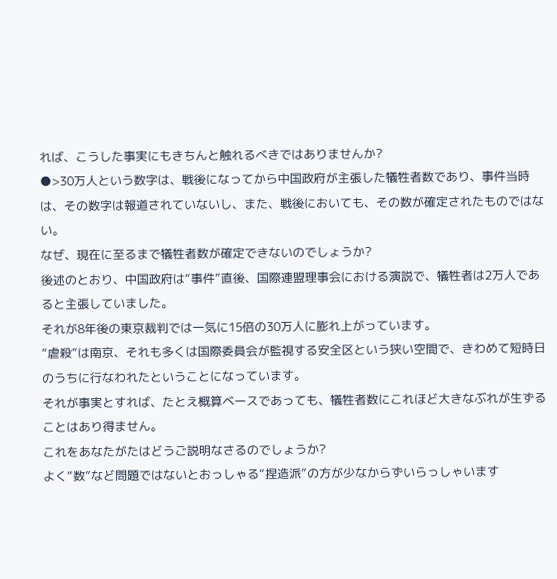れば、こうした事実にもきちんと触れるべきではありませんか?
●>30万人という数字は、戦後になってから中国政府が主張した犠牲者数であり、事件当時は、その数字は報道されていないし、また、戦後においても、その数が確定されたものではない。
なぜ、現在に至るまで犠牲者数が確定できないのでしょうか?
後述のとおり、中国政府は“事件”直後、国際連盟理事会における演説で、犠牲者は2万人であると主張していました。
それが8年後の東京裁判では一気に15倍の30万人に膨れ上がっています。
“虐殺”は南京、それも多くは国際委員会が監視する安全区という狭い空間で、きわめて短時日のうちに行なわれたということになっています。
それが事実とすれば、たとえ概算ベースであっても、犠牲者数にこれほど大きなぶれが生ずることはあり得ません。
これをあなたがたはどうご説明なさるのでしょうか?
よく“数”など問題ではないとおっしゃる“捏造派”の方が少なからずいらっしゃいます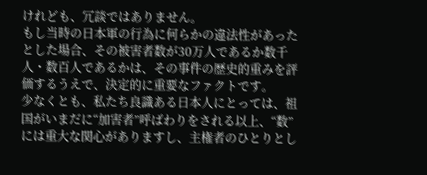けれども、冗談ではありません。
もし当時の日本軍の行為に何らかの違法性があったとした場合、その被害者数が30万人であるか数千人・数百人であるかは、その事件の歴史的重みを評価するうえで、決定的に重要なファクトです。
少なくとも、私たち良識ある日本人にとっては、祖国がいまだに“加害者”呼ばわりをされる以上、“数”には重大な関心がありますし、主権者のひとりとし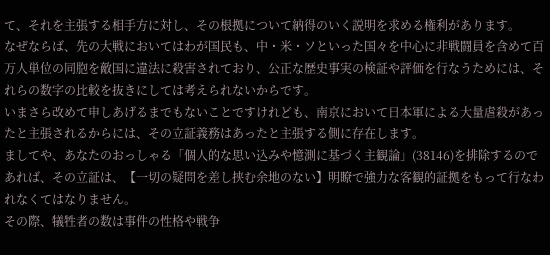て、それを主張する相手方に対し、その根拠について納得のいく説明を求める権利があります。
なぜならば、先の大戦においてはわが国民も、中・米・ソといった国々を中心に非戦闘員を含めて百万人単位の同胞を敵国に違法に殺害されており、公正な歴史事実の検証や評価を行なうためには、それらの数字の比較を抜きにしては考えられないからです。
いまさら改めて申しあげるまでもないことですけれども、南京において日本軍による大量虐殺があったと主張されるからには、その立証義務はあったと主張する側に存在します。
ましてや、あなたのおっしゃる「個人的な思い込みや憶測に基づく主観論」(38146)を排除するのであれば、その立証は、【一切の疑問を差し挟む余地のない】明瞭で強力な客観的証拠をもって行なわれなくてはなりません。
その際、犠牲者の数は事件の性格や戦争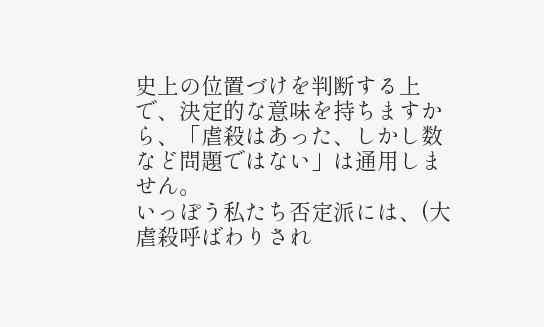史上の位置づけを判断する上で、決定的な意味を持ちますから、「虐殺はあった、しかし数など問題ではない」は通用しません。
いっぽう私たち否定派には、(大虐殺呼ばわりされ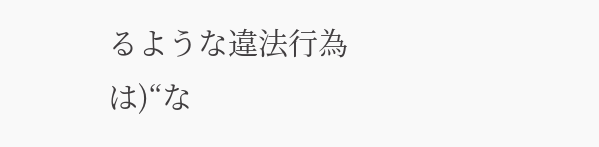るような違法行為は)“な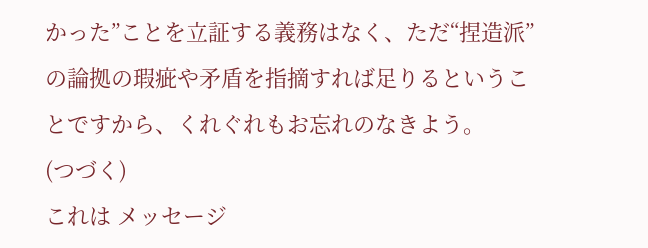かった”ことを立証する義務はなく、ただ“捏造派”の論拠の瑕疵や矛盾を指摘すれば足りるということですから、くれぐれもお忘れのなきよう。
(つづく)
これは メッセージ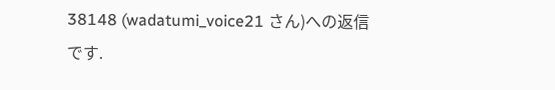38148 (wadatumi_voice21 さん)への返信です.